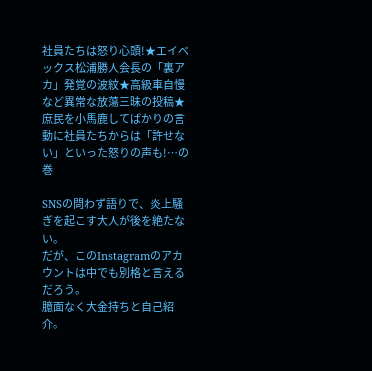社員たちは怒り心頭!★エイベックス松浦勝人会長の「裏アカ」発覚の波紋★高級車自慢など異常な放蕩三昧の投稿★庶民を小馬鹿してばかりの言動に社員たちからは「許せない」といった怒りの声も!…の巻

SNSの問わず語りで、炎上騒ぎを起こす大人が後を絶たない。
だが、このInstagramのアカウントは中でも別格と言えるだろう。
臆面なく大金持ちと自己紹介。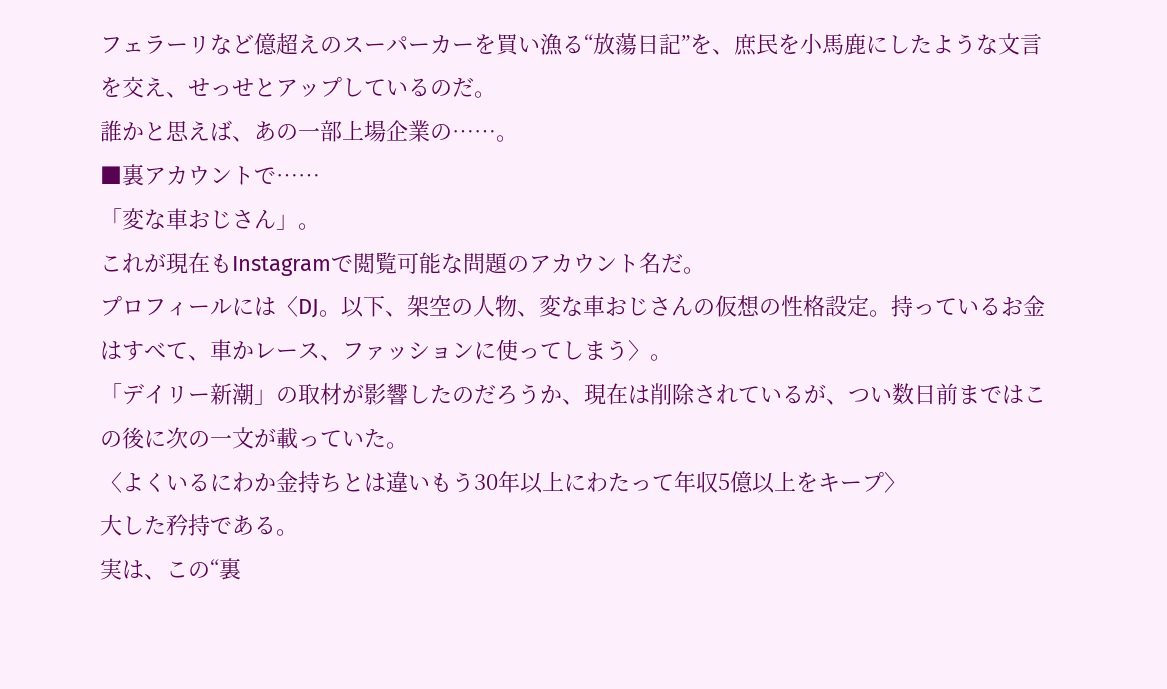フェラーリなど億超えのスーパーカーを買い漁る“放蕩日記”を、庶民を小馬鹿にしたような文言を交え、せっせとアップしているのだ。
誰かと思えば、あの一部上場企業の……。
■裏アカウントで……
「変な車おじさん」。
これが現在もInstagramで閲覧可能な問題のアカウント名だ。
プロフィールには〈DJ。以下、架空の人物、変な車おじさんの仮想の性格設定。持っているお金はすべて、車かレース、ファッションに使ってしまう〉。
「デイリー新潮」の取材が影響したのだろうか、現在は削除されているが、つい数日前まではこの後に次の一文が載っていた。
〈よくいるにわか金持ちとは違いもう30年以上にわたって年収5億以上をキープ〉
大した矜持である。
実は、この“裏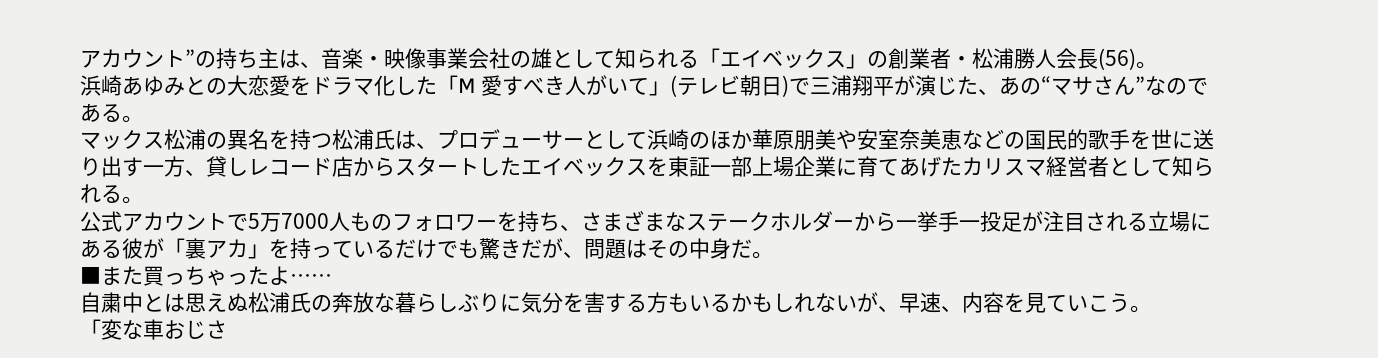アカウント”の持ち主は、音楽・映像事業会社の雄として知られる「エイベックス」の創業者・松浦勝人会長(56)。
浜崎あゆみとの大恋愛をドラマ化した「M 愛すべき人がいて」(テレビ朝日)で三浦翔平が演じた、あの“マサさん”なのである。
マックス松浦の異名を持つ松浦氏は、プロデューサーとして浜崎のほか華原朋美や安室奈美恵などの国民的歌手を世に送り出す一方、貸しレコード店からスタートしたエイベックスを東証一部上場企業に育てあげたカリスマ経営者として知られる。
公式アカウントで5万7000人ものフォロワーを持ち、さまざまなステークホルダーから一挙手一投足が注目される立場にある彼が「裏アカ」を持っているだけでも驚きだが、問題はその中身だ。
■また買っちゃったよ……
自粛中とは思えぬ松浦氏の奔放な暮らしぶりに気分を害する方もいるかもしれないが、早速、内容を見ていこう。
「変な車おじさ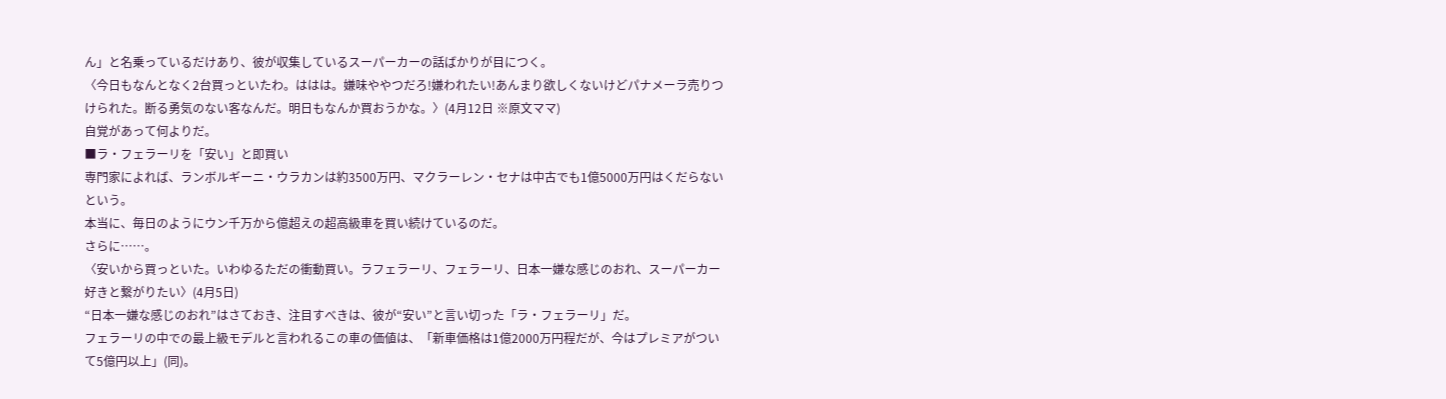ん」と名乗っているだけあり、彼が収集しているスーパーカーの話ばかりが目につく。
〈今日もなんとなく2台買っといたわ。ははは。嫌味ややつだろ!嫌われたい!あんまり欲しくないけどパナメーラ売りつけられた。断る勇気のない客なんだ。明日もなんか買おうかな。〉(4月12日 ※原文ママ)
自覚があって何よりだ。
■ラ・フェラーリを「安い」と即買い
専門家によれば、ランボルギーニ・ウラカンは約3500万円、マクラーレン・セナは中古でも1億5000万円はくだらないという。
本当に、毎日のようにウン千万から億超えの超高級車を買い続けているのだ。
さらに……。
〈安いから買っといた。いわゆるただの衝動買い。ラフェラーリ、フェラーリ、日本一嫌な感じのおれ、スーパーカー好きと繋がりたい〉(4月5日)
“日本一嫌な感じのおれ”はさておき、注目すべきは、彼が“安い”と言い切った「ラ・フェラーリ」だ。
フェラーリの中での最上級モデルと言われるこの車の価値は、「新車価格は1億2000万円程だが、今はプレミアがついて5億円以上」(同)。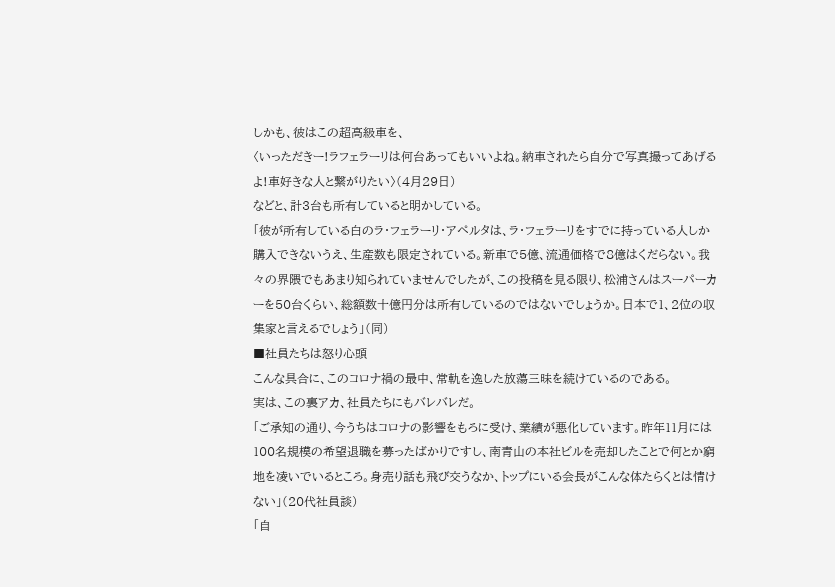しかも、彼はこの超高級車を、
〈いっただきー!ラフェラーリは何台あってもいいよね。納車されたら自分で写真撮ってあげるよ!車好きな人と繋がりたい〉(4月29日)
などと、計3台も所有していると明かしている。
「彼が所有している白のラ・フェラーリ・アペルタは、ラ・フェラーリをすでに持っている人しか購入できないうえ、生産数も限定されている。新車で5億、流通価格で8億はくだらない。我々の界隈でもあまり知られていませんでしたが、この投稿を見る限り、松浦さんはスーパーカーを50台くらい、総額数十億円分は所有しているのではないでしょうか。日本で1、2位の収集家と言えるでしょう」(同)
■社員たちは怒り心頭
こんな具合に、このコロナ禍の最中、常軌を逸した放蕩三昧を続けているのである。
実は、この裏アカ、社員たちにもバレバレだ。
「ご承知の通り、今うちはコロナの影響をもろに受け、業績が悪化しています。昨年11月には100名規模の希望退職を募ったばかりですし、南青山の本社ビルを売却したことで何とか窮地を凌いでいるところ。身売り話も飛び交うなか、トップにいる会長がこんな体たらくとは情けない」(20代社員談)
「自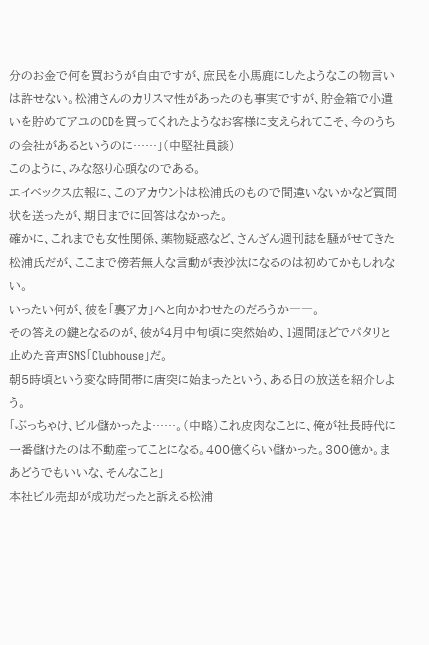分のお金で何を買おうが自由ですが、庶民を小馬鹿にしたようなこの物言いは許せない。松浦さんのカリスマ性があったのも事実ですが、貯金箱で小遣いを貯めてアユのCDを買ってくれたようなお客様に支えられてこそ、今のうちの会社があるというのに……」(中堅社員談)
このように、みな怒り心頭なのである。
エイベックス広報に、このアカウントは松浦氏のもので間違いないかなど質問状を送ったが、期日までに回答はなかった。
確かに、これまでも女性関係、薬物疑惑など、さんざん週刊誌を騒がせてきた松浦氏だが、ここまで傍若無人な言動が表沙汰になるのは初めてかもしれない。
いったい何が、彼を「裏アカ」へと向かわせたのだろうか――。
その答えの鍵となるのが、彼が4月中旬頃に突然始め、1週間ほどでパタリと止めた音声SNS「Clubhouse」だ。
朝5時頃という変な時間帯に唐突に始まったという、ある日の放送を紹介しよう。
「ぶっちゃけ、ビル儲かったよ……。(中略)これ皮肉なことに、俺が社長時代に一番儲けたのは不動産ってことになる。400億くらい儲かった。300億か。まあどうでもいいな、そんなこと」
本社ビル売却が成功だったと訴える松浦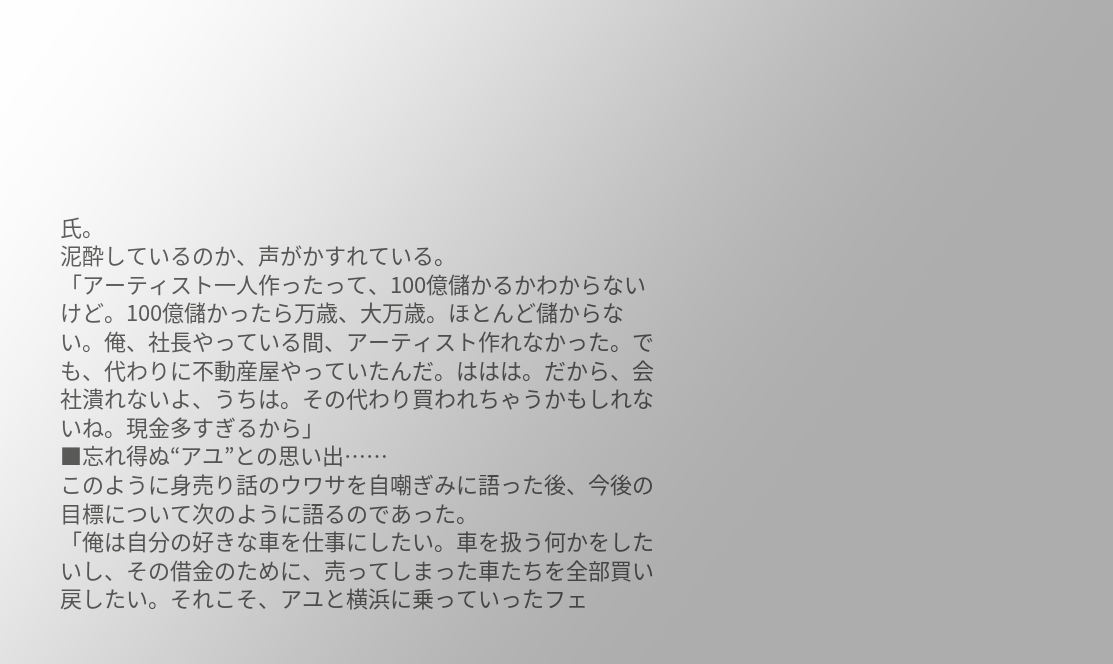氏。
泥酔しているのか、声がかすれている。
「アーティスト一人作ったって、100億儲かるかわからないけど。100億儲かったら万歳、大万歳。ほとんど儲からない。俺、社長やっている間、アーティスト作れなかった。でも、代わりに不動産屋やっていたんだ。ははは。だから、会社潰れないよ、うちは。その代わり買われちゃうかもしれないね。現金多すぎるから」
■忘れ得ぬ“アユ”との思い出……
このように身売り話のウワサを自嘲ぎみに語った後、今後の目標について次のように語るのであった。
「俺は自分の好きな車を仕事にしたい。車を扱う何かをしたいし、その借金のために、売ってしまった車たちを全部買い戻したい。それこそ、アユと横浜に乗っていったフェ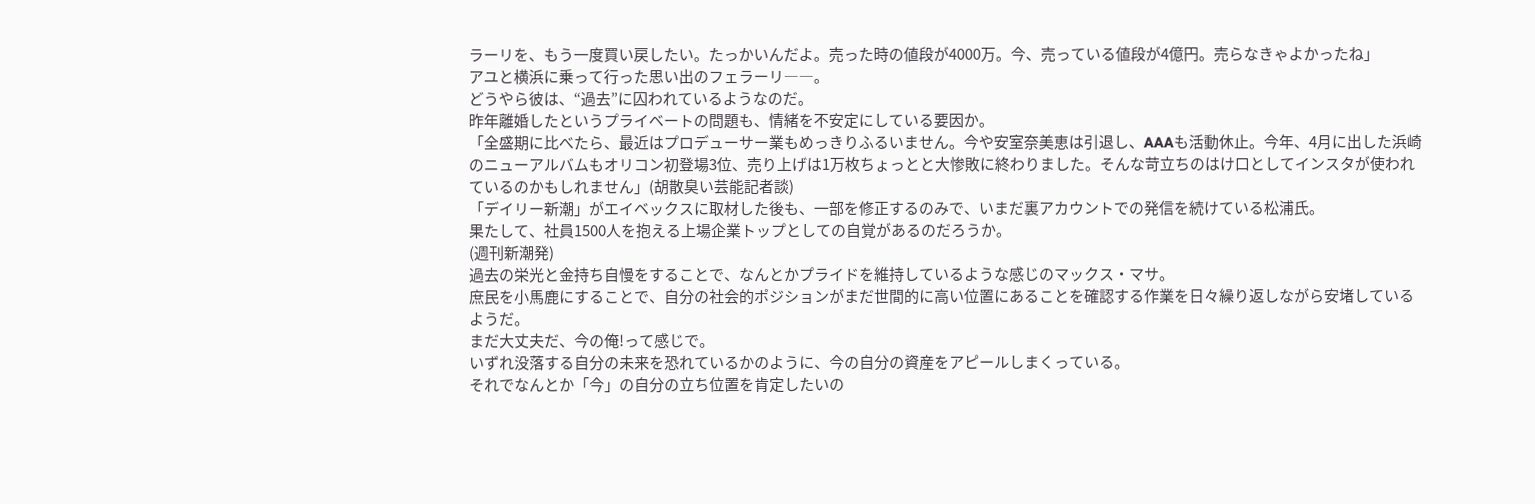ラーリを、もう一度買い戻したい。たっかいんだよ。売った時の値段が4000万。今、売っている値段が4億円。売らなきゃよかったね」
アユと横浜に乗って行った思い出のフェラーリ――。
どうやら彼は、“過去”に囚われているようなのだ。
昨年離婚したというプライベートの問題も、情緒を不安定にしている要因か。
「全盛期に比べたら、最近はプロデューサー業もめっきりふるいません。今や安室奈美恵は引退し、AAAも活動休止。今年、4月に出した浜崎のニューアルバムもオリコン初登場3位、売り上げは1万枚ちょっとと大惨敗に終わりました。そんな苛立ちのはけ口としてインスタが使われているのかもしれません」(胡散臭い芸能記者談)
「デイリー新潮」がエイベックスに取材した後も、一部を修正するのみで、いまだ裏アカウントでの発信を続けている松浦氏。
果たして、社員1500人を抱える上場企業トップとしての自覚があるのだろうか。
(週刊新潮発)
過去の栄光と金持ち自慢をすることで、なんとかプライドを維持しているような感じのマックス・マサ。
庶民を小馬鹿にすることで、自分の社会的ポジションがまだ世間的に高い位置にあることを確認する作業を日々繰り返しながら安堵しているようだ。
まだ大丈夫だ、今の俺!って感じで。
いずれ没落する自分の未来を恐れているかのように、今の自分の資産をアピールしまくっている。
それでなんとか「今」の自分の立ち位置を肯定したいの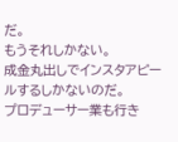だ。
もうそれしかない。
成金丸出しでインスタアピールするしかないのだ。
プロデューサー業も行き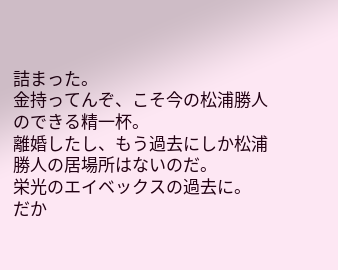詰まった。
金持ってんぞ、こそ今の松浦勝人のできる精一杯。
離婚したし、もう過去にしか松浦勝人の居場所はないのだ。
栄光のエイベックスの過去に。
だか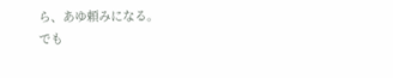ら、あゆ頼みになる。
でも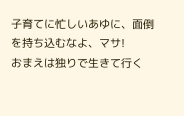子育てに忙しいあゆに、面倒を持ち込むなよ、マサ!
おまえは独りで生きて行く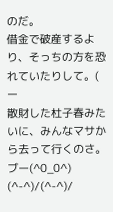のだ。
借金で破産するより、そっちの方を恐れていたりして。( ー
散財した杜子春みたいに、みんなマサから去って行くのさ。
ブー(^0_0^)
(^-^)/(^-^)/